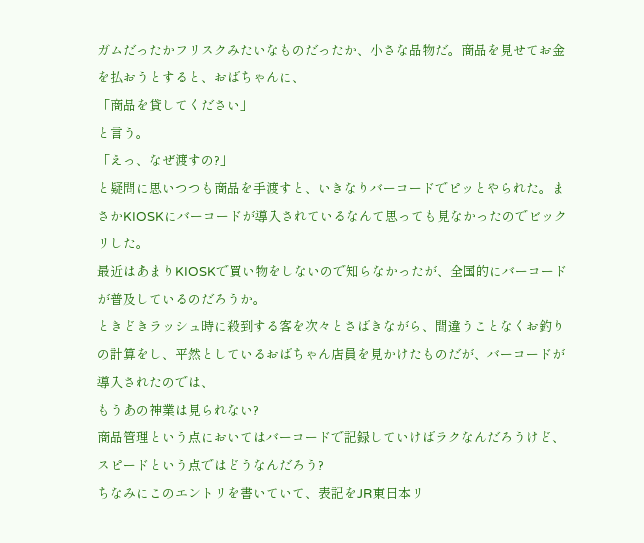ガムだったかフリスクみたいなものだったか、小さな品物だ。商品を見せてお金を払おうとすると、おばちゃんに、
「商品を貸してください」
と言う。
「えっ、なぜ渡すの?」
と疑問に思いつつも商品を手渡すと、いきなりバーコードでピッとやられた。まさかKIOSKにバーコードが導入されているなんて思っても見なかったのでビックリした。
最近はあまりKIOSKで買い物をしないので知らなかったが、全国的にバーコードが普及しているのだろうか。
ときどきラッシュ時に殺到する客を次々とさばきながら、間違うことなくお釣りの計算をし、平然としているおばちゃん店員を見かけたものだが、バーコードが導入されたのでは、
もうあの神業は見られない?
商品管理という点においてはバーコードで記録していけばラクなんだろうけど、スピードという点ではどうなんだろう?
ちなみにこのエントリを書いていて、表記をJR東日本リ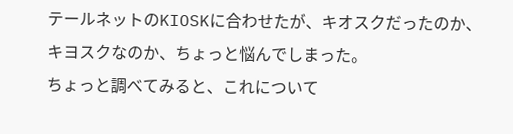テールネットのKIOSKに合わせたが、キオスクだったのか、キヨスクなのか、ちょっと悩んでしまった。
ちょっと調べてみると、これについて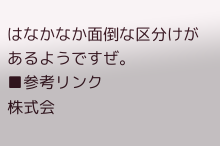はなかなか面倒な区分けがあるようですぜ。
■参考リンク
株式会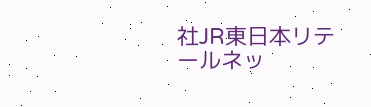社JR東日本リテールネッ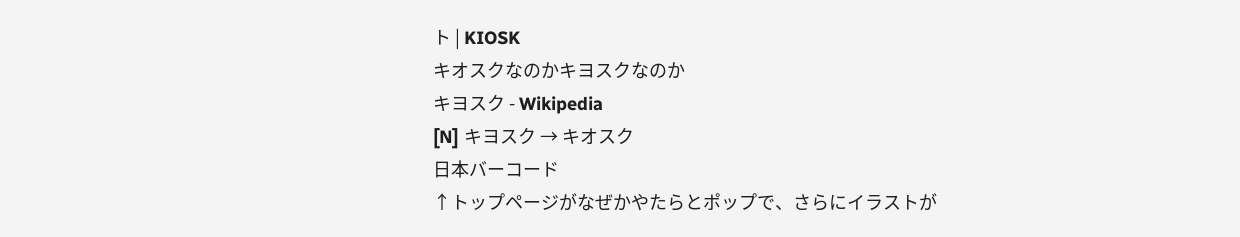ト | KIOSK
キオスクなのかキヨスクなのか
キヨスク - Wikipedia
[N] キヨスク → キオスク
日本バーコード
↑トップページがなぜかやたらとポップで、さらにイラストが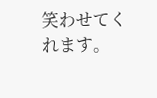笑わせてくれます。